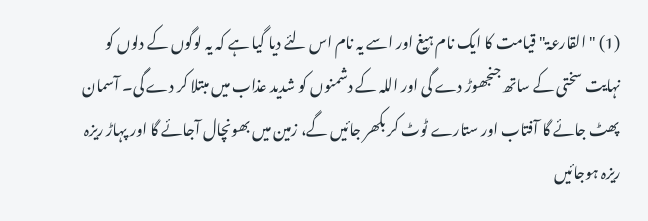(1) " القارعۃ" قیامت کا ایک نام ہیغ اور اسے یہ نام اس لئے دیا گیا ہے کہ یہ لوگوں کے دلوں کو نہایت سختی کے ساتھ جنجھوڑ دے گی اور اللہ کے دشمنوں کو شدید عذاب میں مبتلا کر دے گی۔ آسمان پھٹ جائے گا آفتاب اور ستارے ٹوٹ کر بکھر جائیں گے، زمین میں بھونچال آجائے گا اور پہاڑ ریزہ ریزہ ہوجائیں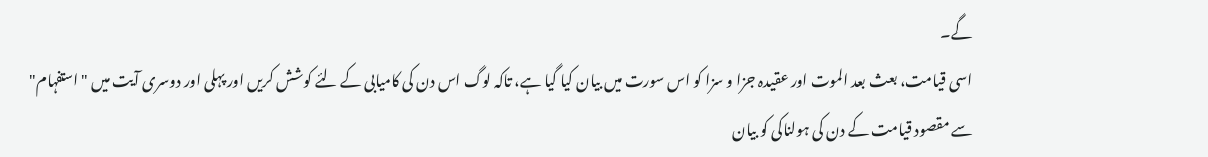گے۔
اسی قیامت، بعث بعد الموت اور عقیدہ جزا و سزا کو اس سورت میں بیان کیا گیا ہے، تاکہ لوگ اس دن کی کامیابی کے لئے کوشش کریں اور پہلی اور دوسری آیت میں " استفہام" سے مقصود قیامت کے دن کی ہولناکی کو بیان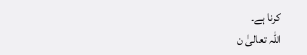کرنا ہے۔
اللہ تعالیٰ ن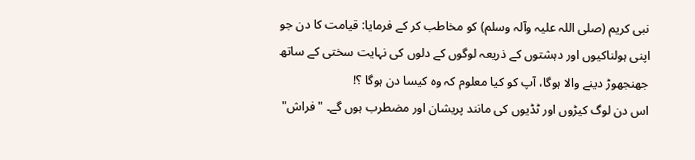نبی کریم (صلی اللہ علیہ وآلہ وسلم) کو مخاطب کر کے فرمایا: قیامت کا دن جو اپنی ہولناکیوں اور دہشتوں کے ذریعہ لوگوں کے دلوں کی نہایت سختی کے ساتھ جھنجھوڑ دینے والا ہوگا، آپ کو کیا معلوم کہ وہ کیسا دن ہوگا ؟!
اس دن لوگ کیڑوں اور ٹڈیوں کی مانند پریشان اور مضطرب ہوں گے۔ " فراش"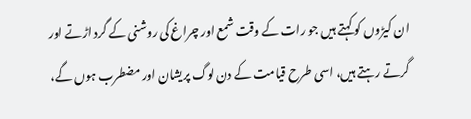ان کیڑوں کو کہتے ہیں جو رات کے وقت شمع اور چراغ کی روشنی کے گرد اڑتے اور گرتے رہتے ہیں، اسی طرح قیامت کے دن لوگ پریشان اور مضطرب ہوں گے،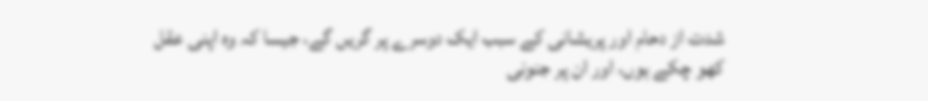شدت از دحام اور پریشانی کے سبب ایک دوسرے پر گریں گے، جیسا کہ وہ اپنی عقل کھو چکے ہوں، اور ان پر جنونی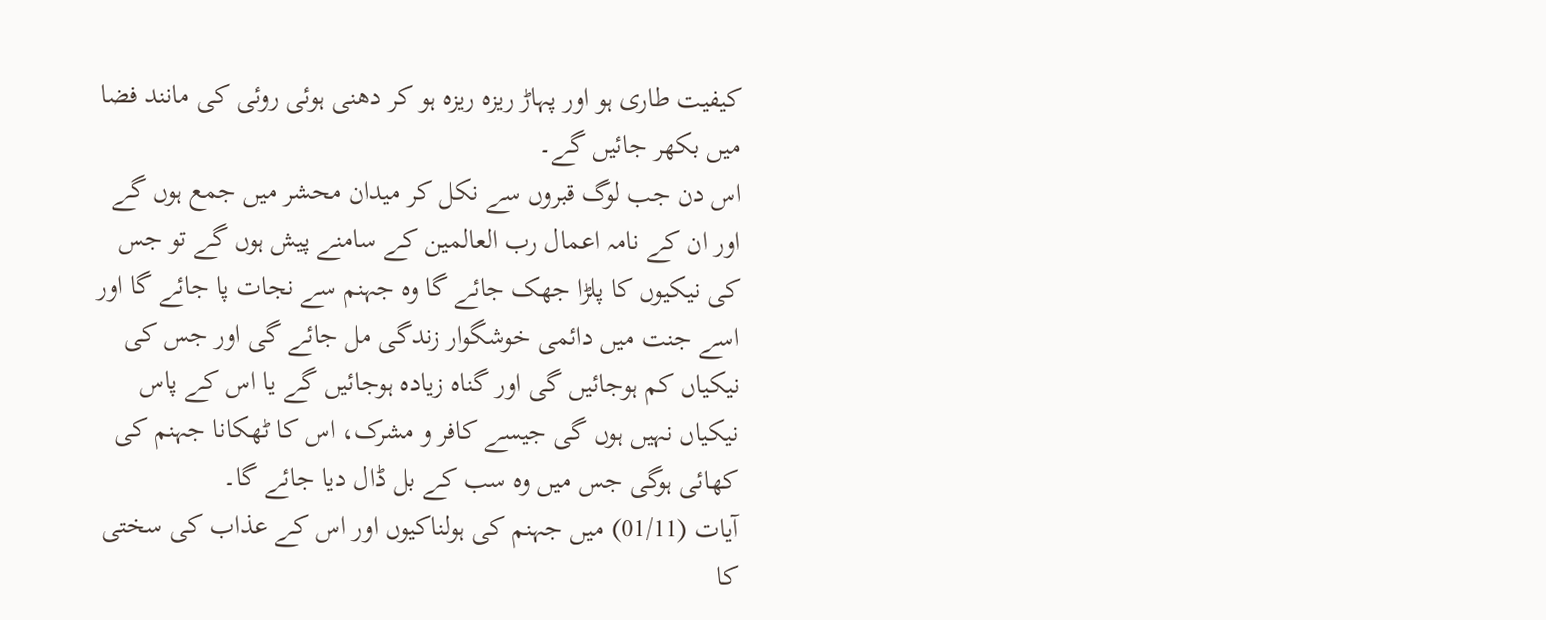کیفیت طاری ہو اور پہاڑ ریزہ ریزہ ہو کر دھنی ہوئی روئی کی مانند فضا میں بکھر جائیں گے۔
اس دن جب لوگ قبروں سے نکل کر میدان محشر میں جمع ہوں گے اور ان کے نامہ اعمال رب العالمین کے سامنے پیش ہوں گے تو جس کی نیکیوں کا پلڑا جھک جائے گا وہ جہنم سے نجات پا جائے گا اور اسے جنت میں دائمی خوشگوار زندگی مل جائے گی اور جس کی نیکیاں کم ہوجائیں گی اور گناہ زیادہ ہوجائیں گے یا اس کے پاس نیکیاں نہیں ہوں گی جیسے کافر و مشرک، اس کا ٹھکانا جہنم کی کھائی ہوگی جس میں وہ سب کے بل ڈال دیا جائے گا۔
آیات (01/11) میں جہنم کی ہولناکیوں اور اس کے عذاب کی سختی کا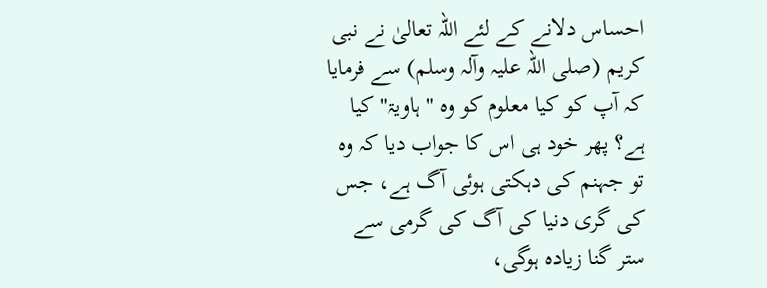احساس دلانے کے لئے اللہ تعالیٰ نے نبی کریم (صلی اللہ علیہ وآلہ وسلم) سے فرمایا کہ آپ کو کیا معلوم کو وہ " ہاویۃ" کیا ہے؟ پھر خود ہی اس کا جواب دیا کہ وہ تو جہنم کی دہکتی ہوئی آگ ہے، جس کی گری دنیا کی آگ کی گرمی سے ستر گنا زیادہ ہوگی،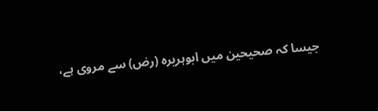جیسا کہ صحیحین میں ابوہریرہ (رض) سے مروی ہے،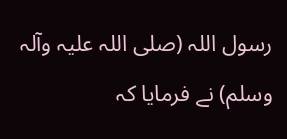رسول اللہ (صلی اللہ علیہ وآلہ وسلم) نے فرمایا کہ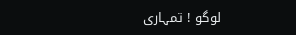لوگو ! تمہاری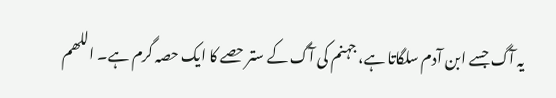یہ آگ جسے ابن آدم سلگاتا ہے، جہنم کی آگ کے ستر حصے کا ایک حصہ گرم ہے۔ اللھم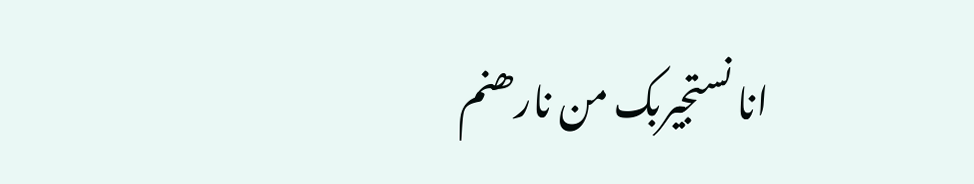انا نستجیربک من نارھنم